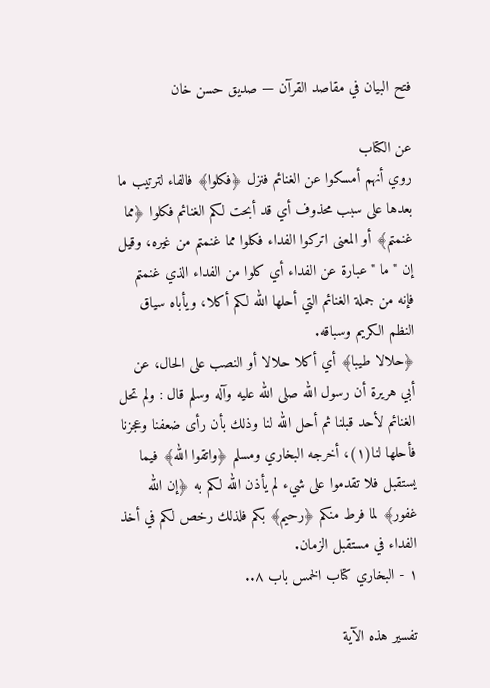فتح البيان في مقاصد القرآن — صديق حسن خان

عن الكتاب
روي أنهم أمسكوا عن الغنائم فنزل ﴿فكلوا﴾ فالفاء لترتيب ما بعدها على سبب محذوف أي قد أبحت لكم الغنائم فكلوا ﴿مما غنمتم﴾ أو المعنى اتركوا الفداء فكلوا مما غنمتم من غيره، وقيل إن " ما " عبارة عن الفداء أي كلوا من الفداء الذي غنمتم فإنه من جملة الغنائم التي أحلها الله لكم أكلا، ويأباه سياق النظم الكريم وسباقه.
﴿حلالا طيبا﴾ أي أكلا حلالا أو النصب على الحال، عن أبي هريرة أن رسول الله صلى الله عليه وآله وسلم قال : ولم تحل الغنائم لأحد قبلنا ثم أحل الله لنا وذلك بأن رأى ضعفنا وعجزنا فأحلها لنا(١)، أخرجه البخاري ومسلم ﴿واتقوا الله﴾ فيما يستقبل فلا تقدموا على شيء لم يأذن الله لكم به ﴿إن الله غفور﴾ لما فرط منكم ﴿رحيم﴾ بكم فلذلك رخص لكم في أخذ الفداء في مستقبل الزمان.
١ - البخاري كتاب الخمس باب ٨..

تفسير هذه الآية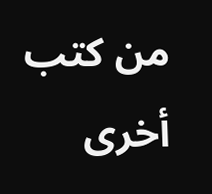من كتب أخرى